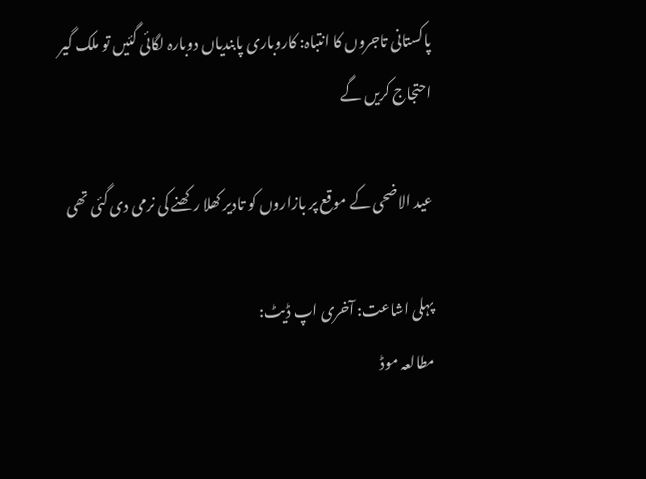پاکستانی تاجروں کا انتباہ: کاروباری پابندیاں دوبارہ لگائی گئیں تو ملک گیر احتجاج کریں گے

عید الاضحی کے موقع پر بازاروں کو تادیر کھلا رکھنے کی نرمی دی گئی تھی

پہلی اشاعت: آخری اپ ڈیٹ:
مطالعہ موڈ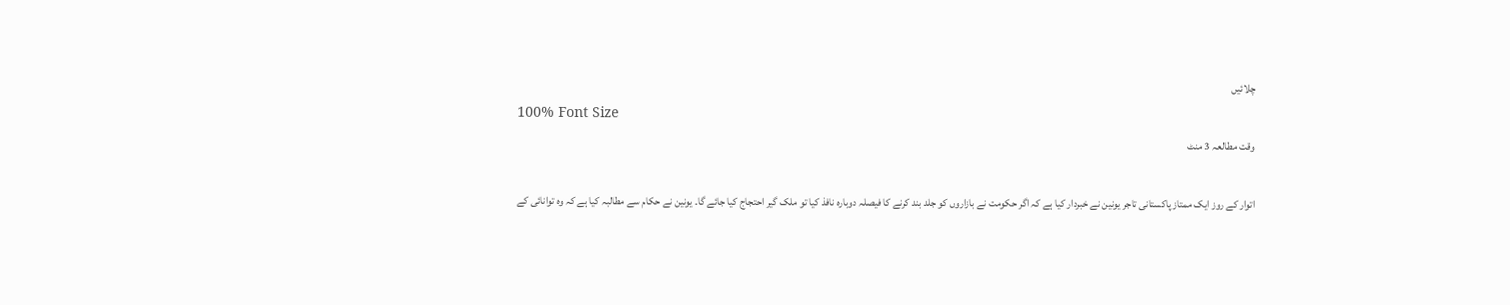چلائیں
100% Font Size
وقت مطالعہ 3 منٹ

اتوار کے روز ایک ممتاز پاکستانی تاجر یونین نے خبردار کیا ہے کہ اگر حکومت نے بازاروں کو جلد بند کرنے کا فیصلہ دوبارہ نافذ کیا تو ملک گیر احتجاج کیا جائے گا۔ یونین نے حکام سے مطالبہ کیا ہے کہ وہ توانائی کے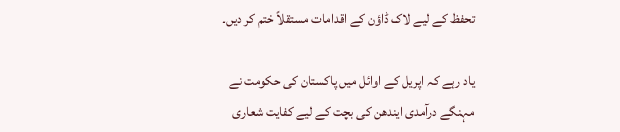تحفظ کے لیے لاک ڈاؤن کے اقدامات مستقلاً ختم کر دیں۔

یاد رہے کہ اپریل کے اوائل میں پاکستان کی حکومت نے مہنگے درآمدی ایندھن کی بچت کے لیے کفایت شعاری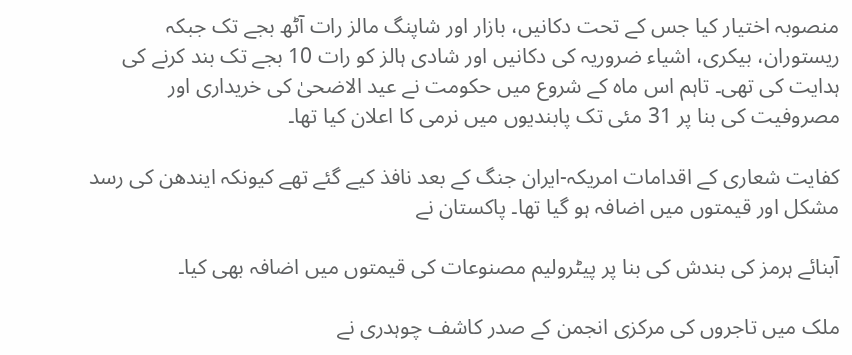منصوبہ اختیار کیا جس کے تحت دکانیں، بازار اور شاپنگ مالز رات آٹھ بجے تک جبکہ ریستوران، بیکری، اشیاء ضروریہ کی دکانیں اور شادی ہالز کو رات 10 بجے تک بند کرنے کی ہدایت کی تھی۔ تاہم اس ماہ کے شروع میں حکومت نے عید الاضحیٰ کی خریداری اور مصروفیت کی بنا پر 31 مئی تک پابندیوں میں نرمی کا اعلان کیا تھا۔

کفایت شعاری کے اقدامات امریکہ-ایران جنگ کے بعد نافذ کیے گئے تھے کیونکہ ایندھن کی رسد مشکل اور قیمتوں میں اضافہ ہو گیا تھا۔ پاکستان نے

آبنائے ہرمز کی بندش کی بنا پر پیٹرولیم مصنوعات کی قیمتوں میں اضافہ بھی کیا۔

ملک میں تاجروں کی مرکزی انجمن کے صدر کاشف چوہدری نے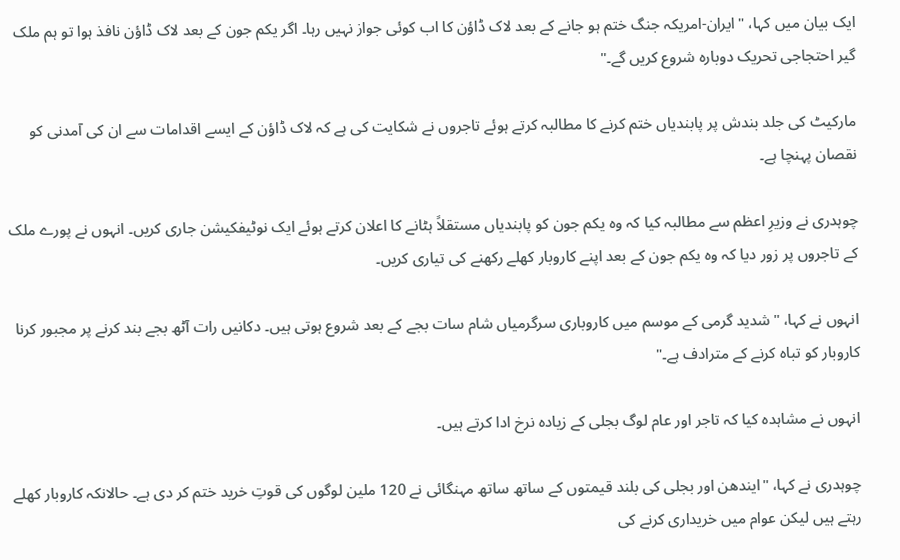ایک بیان میں کہا، "ایران-امریکہ جنگ ختم ہو جانے کے بعد لاک ڈاؤن کا اب کوئی جواز نہیں رہا۔ اگر یکم جون کے بعد لاک ڈاؤن نافذ ہوا تو ہم ملک گیر احتجاجی تحریک دوبارہ شروع کریں گے۔"

مارکیٹ کی جلد بندش پر پابندیاں ختم کرنے کا مطالبہ کرتے ہوئے تاجروں نے شکایت کی ہے کہ لاک ڈاؤن کے ایسے اقدامات سے ان کی آمدنی کو نقصان پہنچا ہے۔

چوہدری نے وزیرِ اعظم سے مطالبہ کیا کہ وہ یکم جون کو پابندیاں مستقلاً ہٹانے کا اعلان کرتے ہوئے ایک نوٹیفکیشن جاری کریں۔ انہوں نے پورے ملک کے تاجروں پر زور دیا کہ وہ یکم جون کے بعد اپنے کاروبار کھلے رکھنے کی تیاری کریں۔

انہوں نے کہا، "شدید گرمی کے موسم میں کاروباری سرگرمیاں شام سات بجے کے بعد شروع ہوتی ہیں۔ دکانیں رات آٹھ بجے بند کرنے پر مجبور کرنا کاروبار کو تباہ کرنے کے مترادف ہے۔"

انہوں نے مشاہدہ کیا کہ تاجر اور عام لوگ بجلی کے زیادہ نرخ ادا کرتے ہیں۔

چوہدری نے کہا، "ایندھن اور بجلی کی بلند قیمتوں کے ساتھ ساتھ مہنگائی نے 120 ملین لوگوں کی قوتِ خرید ختم کر دی ہے۔ حالانکہ کاروبار کھلے رہتے ہیں لیکن عوام میں خریداری کرنے کی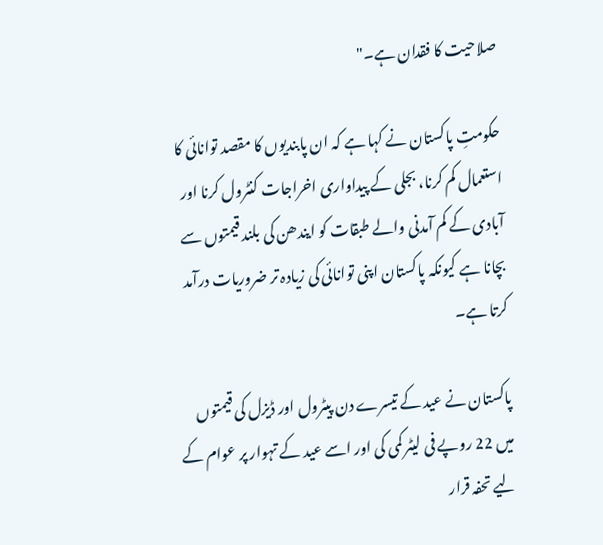صلاحیت کا فقدان ہے۔"

حکومتِ پاکستان نے کہا ہے کہ ان پابندیوں کا مقصد توانائی کا استعمال کم کرنا، بجلی کے پیداواری اخراجات کنٹرول کرنا اور آبادی کے کم آمدنی والے طبقات کو ایندھن کی بلند قیمتوں سے بچانا ہے کیونکہ پاکستان اپنی توانائی کی زیادہ تر ضروریات درآمد کرتا ہے۔

پاکستان نے عید کے تیسرے دن پیٹرول اور ڈیزل کی قیمتوں میں 22 روپے فی لیٹر کمی کی اور اسے عید کے تہوار پر عوام کے لیے تحفہ قرار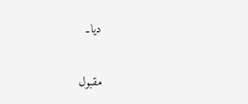دیا۔

مقبول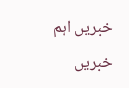خبریں اہم خبریں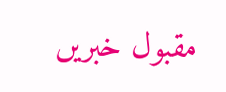مقبول خبریں